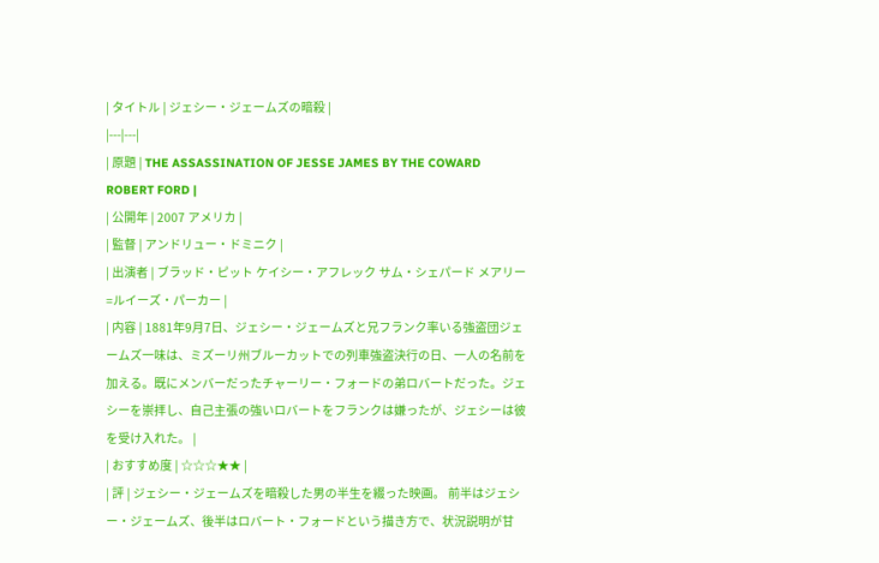| タイトル | ジェシー・ジェームズの暗殺 |
|---|---|
| 原題 | THE ASSASSINATION OF JESSE JAMES BY THE COWARD ROBERT FORD |
| 公開年 | 2007 アメリカ |
| 監督 | アンドリュー・ドミニク |
| 出演者 | ブラッド・ピット ケイシー・アフレック サム・シェパード メアリー=ルイーズ・パーカー |
| 内容 | 1881年9月7日、ジェシー・ジェームズと兄フランク率いる強盗団ジェームズ一味は、ミズーリ州ブルーカットでの列車強盗決行の日、一人の名前を加える。既にメンバーだったチャーリー・フォードの弟ロバートだった。ジェシーを崇拝し、自己主張の強いロバートをフランクは嫌ったが、ジェシーは彼を受け入れた。 |
| おすすめ度 | ☆☆☆★★ |
| 評 | ジェシー・ジェームズを暗殺した男の半生を綴った映画。 前半はジェシー・ジェームズ、後半はロバート・フォードという描き方で、状況説明が甘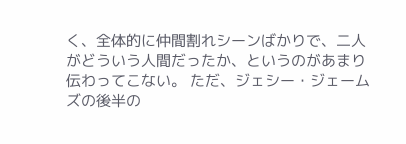く、全体的に仲間割れシーンばかりで、二人がどういう人間だったか、というのがあまり伝わってこない。 ただ、ジェシー・ジェームズの後半の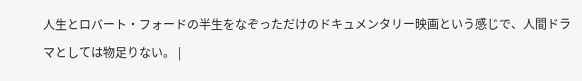人生とロバート・フォードの半生をなぞっただけのドキュメンタリー映画という感じで、人間ドラマとしては物足りない。 |